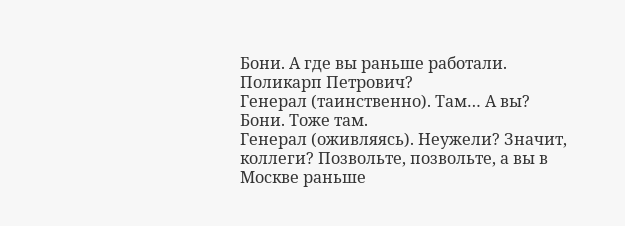Бони. А где вы раньше работали. Поликарп Петрович?
Генерал (таинственно). Там… А вы?
Бони. Тоже там.
Генерал (оживляясь). Неужели? Значит, коллеги? Позвольте, позвольте, а вы в Москве раньше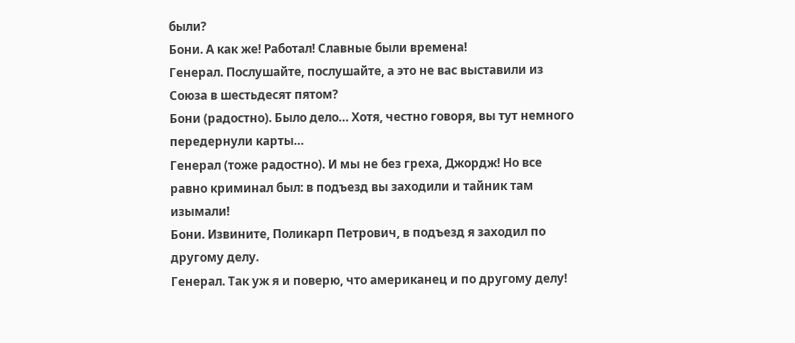были?
Бони. А как же! Работал! Славные были времена!
Генерал. Послушайте, послушайте, а это не вас выставили из Союза в шестьдесят пятом?
Бони (радостно). Было дело… Хотя, честно говоря, вы тут немного передернули карты…
Генерал (тоже радостно). И мы не без греха, Джордж! Но все равно криминал был: в подъезд вы заходили и тайник там изымали!
Бони. Извините, Поликарп Петрович, в подъезд я заходил по другому делу.
Генерал. Так уж я и поверю, что американец и по другому делу!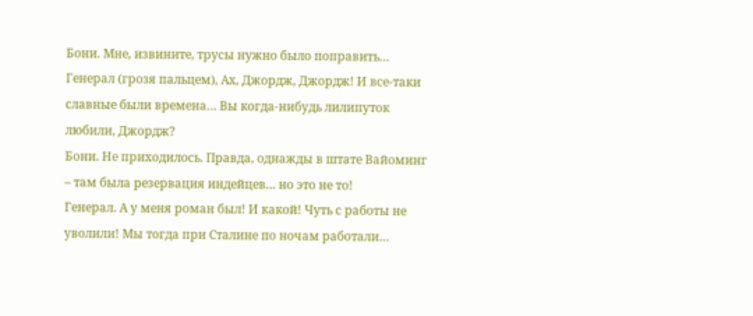Бони. Мне, извините, трусы нужно было поправить…
Генерал (грозя пальцем), Ах, Джордж, Джордж! И все-таки славные были времена… Вы когда-нибудь лилипуток любили, Джордж?
Бони. Не приходилось. Правда, однажды в штате Вайоминг – там была резервация индейцев… но это не то!
Генерал. А у меня роман был! И какой! Чуть с работы не уволили! Мы тогда при Сталине по ночам работали…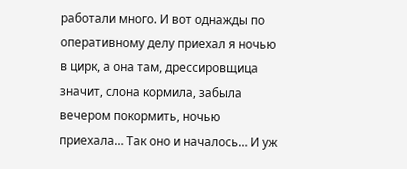работали много. И вот однажды по оперативному делу приехал я ночью в цирк, а она там, дрессировщица значит, слона кормила, забыла вечером покормить, ночью приехала… Так оно и началось… И уж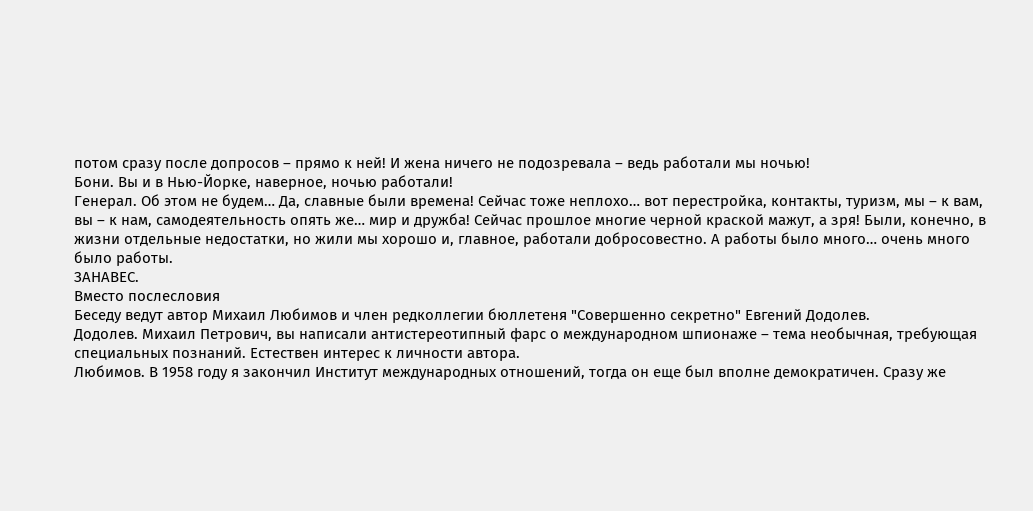потом сразу после допросов – прямо к ней! И жена ничего не подозревала – ведь работали мы ночью!
Бони. Вы и в Нью-Йорке, наверное, ночью работали!
Генерал. Об этом не будем… Да, славные были времена! Сейчас тоже неплохо… вот перестройка, контакты, туризм, мы – к вам, вы – к нам, самодеятельность опять же… мир и дружба! Сейчас прошлое многие черной краской мажут, а зря! Были, конечно, в жизни отдельные недостатки, но жили мы хорошо и, главное, работали добросовестно. А работы было много… очень много было работы.
ЗАНАВЕС.
Вместо послесловия
Беседу ведут автор Михаил Любимов и член редколлегии бюллетеня "Совершенно секретно" Евгений Додолев.
Додолев. Михаил Петрович, вы написали антистереотипный фарс о международном шпионаже – тема необычная, требующая специальных познаний. Естествен интерес к личности автора.
Любимов. В 1958 году я закончил Институт международных отношений, тогда он еще был вполне демократичен. Сразу же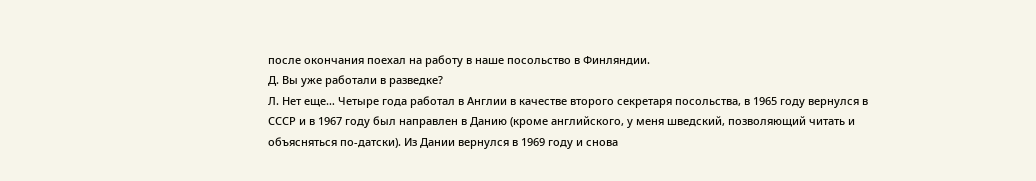после окончания поехал на работу в наше посольство в Финляндии.
Д. Вы уже работали в разведке?
Л. Нет еще… Четыре года работал в Англии в качестве второго секретаря посольства, в 1965 году вернулся в СССР и в 1967 году был направлен в Данию (кроме английского, у меня шведский, позволяющий читать и объясняться по-датски). Из Дании вернулся в 1969 году и снова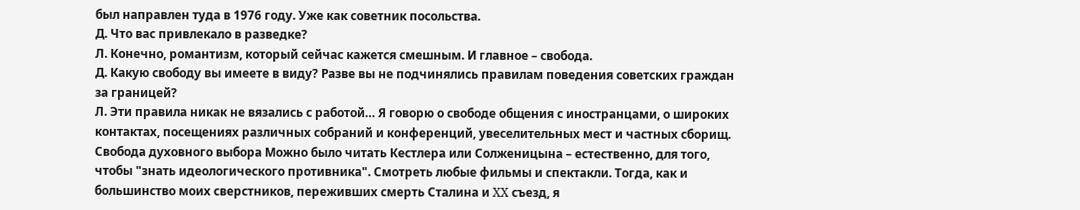был направлен туда в 1976 году. Уже как советник посольства.
Д. Что вас привлекало в разведке?
Л. Конечно, романтизм, который сейчас кажется смешным. И главное – свобода.
Д. Какую свободу вы имеете в виду? Разве вы не подчинялись правилам поведения советских граждан за границей?
Л. Эти правила никак не вязались с работой… Я говорю о свободе общения с иностранцами, о широких контактах, посещениях различных собраний и конференций, увеселительных мест и частных сборищ. Свобода духовного выбора Можно было читать Кестлера или Солженицына – естественно, для того, чтобы "знать идеологического противника". Смотреть любые фильмы и спектакли. Тогда, как и большинство моих сверстников, переживших смерть Сталина и XX съезд, я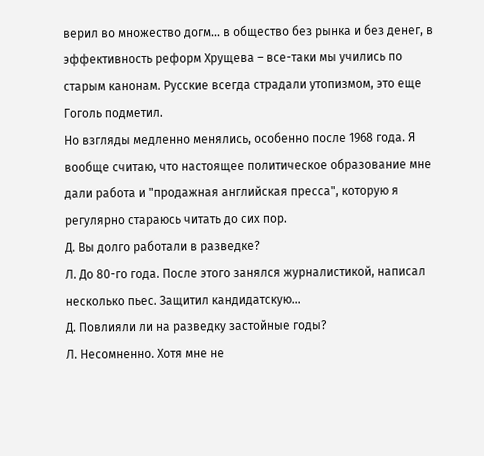верил во множество догм… в общество без рынка и без денег, в эффективность реформ Хрущева – все-таки мы учились по старым канонам. Русские всегда страдали утопизмом, это еще Гоголь подметил.
Но взгляды медленно менялись, особенно после 1968 года. Я вообще считаю, что настоящее политическое образование мне дали работа и "продажная английская пресса", которую я регулярно стараюсь читать до сих пор.
Д. Вы долго работали в разведке?
Л. До 80-го года. После этого занялся журналистикой, написал несколько пьес. Защитил кандидатскую…
Д. Повлияли ли на разведку застойные годы?
Л. Несомненно. Хотя мне не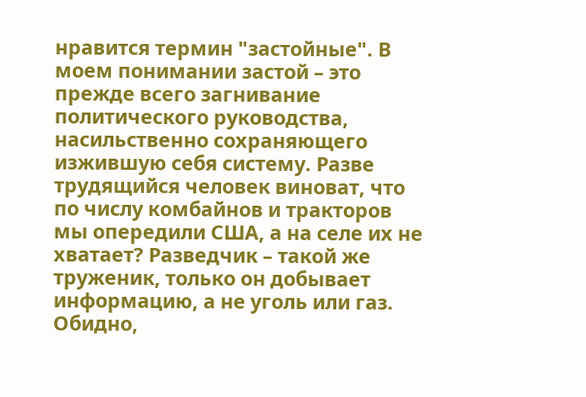нравится термин "застойные". В моем понимании застой – это прежде всего загнивание политического руководства, насильственно сохраняющего изжившую себя систему. Разве трудящийся человек виноват, что по числу комбайнов и тракторов мы опередили США, а на селе их не хватает? Разведчик – такой же труженик, только он добывает информацию, а не уголь или газ. Обидно,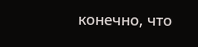конечно, что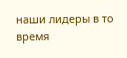наши лидеры в то время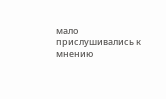мало прислушивались к мнению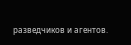разведчиков и агентов.